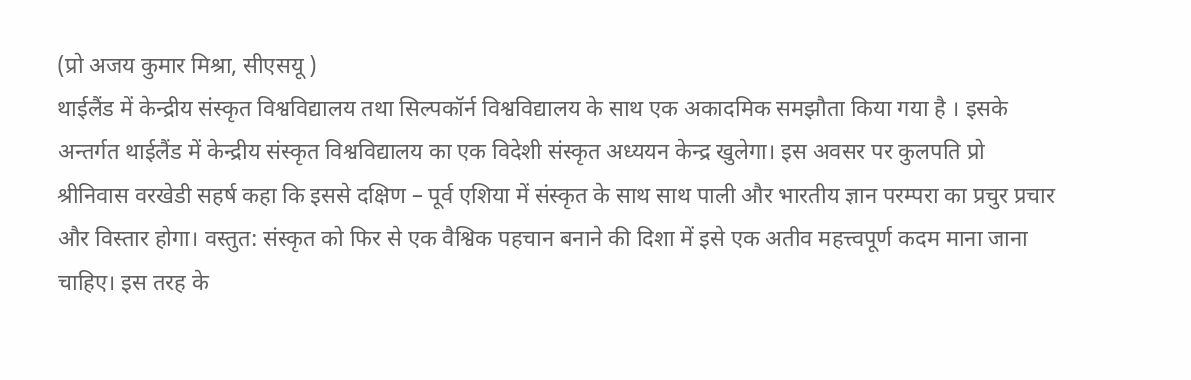(प्रो अजय कुमार मिश्रा, सीएसयू )
थाईलैंड में केन्द्रीय संस्कृत विश्वविद्यालय तथा सिल्पकॉर्न विश्वविद्यालय के साथ एक अकादमिक समझौता किया गया है । इसके अन्तर्गत थाईलैंड में केन्द्रीय संस्कृत विश्वविद्यालय का एक विदेशी संस्कृत अध्ययन केन्द्र खुलेगा। इस अवसर पर कुलपति प्रो श्रीनिवास वरखेडी सहर्ष कहा कि इससे दक्षिण – पूर्व एशिया में संस्कृत के साथ साथ पाली और भारतीय ज्ञान परम्परा का प्रचुर प्रचार और विस्तार होगा। वस्तुत: संस्कृत को फिर से एक वैश्विक पहचान बनाने की दिशा में इसे एक अतीव महत्त्वपूर्ण कदम माना जाना चाहिए। इस तरह के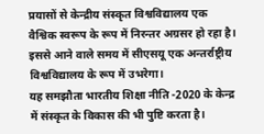प्रयासों से केन्द्रीय संस्कृत विश्वविद्यालय एक वैश्विक स्वरूप के रूप में निरन्तर अग्रसर हो रहा है। इससे आने वाले समय में सीएसयू एक अन्तर्राष्ट्रीय विश्वविद्यालय के रूप में उभरेगा।
यह समझौता भारतीय शिक्षा नीति -2020 के केन्द्र में संस्कृत के विकास की भी पुष्टि करता है।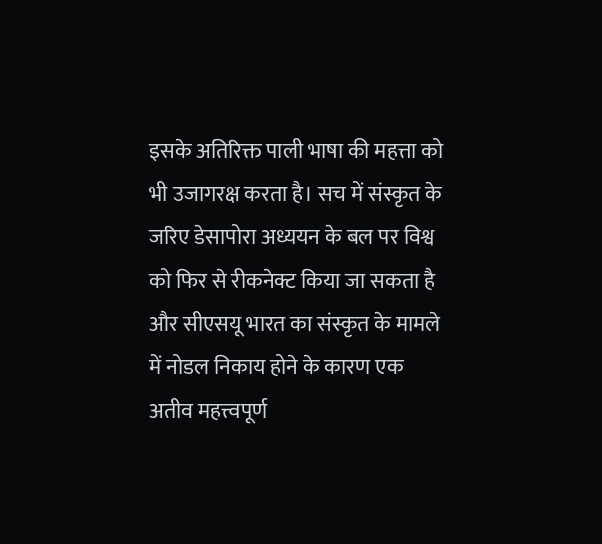इसके अतिरिक्त पाली भाषा की महत्ता को भी उजागरक्ष करता है। सच में संस्कृत के जरिए डेसापोरा अध्ययन के बल पर विश्व को फिर से रीकनेक्ट किया जा सकता है और सीएसयू भारत का संस्कृत के मामले में नोडल निकाय होने के कारण एक अतीव महत्त्वपूर्ण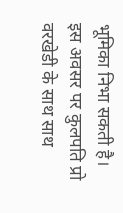भूमिका निभा सकती है।
इस अवसर पर कुलपति प्रो वरखेडी के साथ साथ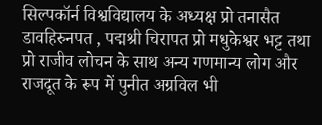सिल्पकॉर्न विश्वविद्यालय के अध्यक्ष प्रो तनासैत डावहिरुनपत , पद्मश्री चिरापत प्रो मधुकेश्वर भट्ट तथा प्रो राजीव लोचन के साथ अन्य गणमान्य लोग और राजदूत के रूप में पुनीत अग्रविल भी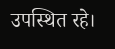उपस्थित रहे।